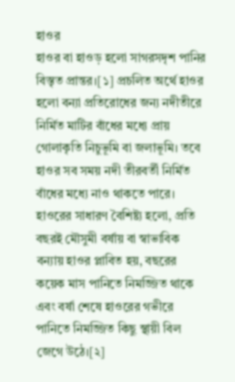হাওর
হাওর বা হাওড় হলো সাগরসদৃশ পানির বিস্তৃত প্রান্তর।[১] প্রচলিত অর্থে হাওর হলো বন্যা প্রতিরোধের জন্য নদীতীরে নির্মিত মাটির বাঁধের মধ্যে প্রায় গোলাকৃতি নিচুভূমি বা জলাভূমি। তবে হাওর সব সময় নদী তীরবর্তী নির্মিত বাঁধের মধ্যে নাও থাকতে পারে। হাওরের সাধারণ বৈশিষ্ট্য হলো, প্রতি বছরই মৌসুমী বর্ষায় বা স্বাভাবিক বন্যায় হাওর প্লাবিত হয়, বছরের কয়েক মাস পানিতে নিমজ্জিত থাকে এবং বর্ষা শেষে হাওরের গভীরে পানিতে নিমজ্জিত কিছু স্থায়ী বিল জেগে উঠে।[২]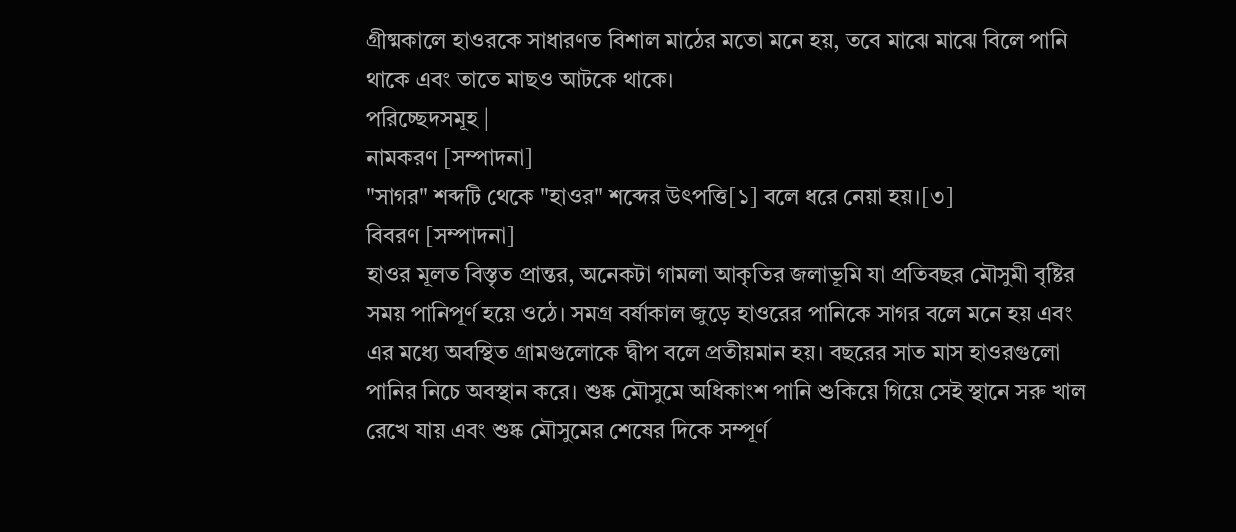গ্রীষ্মকালে হাওরকে সাধারণত বিশাল মাঠের মতো মনে হয়, তবে মাঝে মাঝে বিলে পানি থাকে এবং তাতে মাছও আটকে থাকে।
পরিচ্ছেদসমূহ |
নামকরণ [সম্পাদনা]
"সাগর" শব্দটি থেকে "হাওর" শব্দের উৎপত্তি[১] বলে ধরে নেয়া হয়।[৩]
বিবরণ [সম্পাদনা]
হাওর মূলত বিস্তৃত প্রান্তর, অনেকটা গামলা আকৃতির জলাভূমি যা প্রতিবছর মৌসুমী বৃষ্টির সময় পানিপূর্ণ হয়ে ওঠে। সমগ্র বর্ষাকাল জুড়ে হাওরের পানিকে সাগর বলে মনে হয় এবং এর মধ্যে অবস্থিত গ্রামগুলোকে দ্বীপ বলে প্রতীয়মান হয়। বছরের সাত মাস হাওরগুলো পানির নিচে অবস্থান করে। শুষ্ক মৌসুমে অধিকাংশ পানি শুকিয়ে গিয়ে সেই স্থানে সরু খাল রেখে যায় এবং শুষ্ক মৌসুমের শেষের দিকে সম্পূর্ণ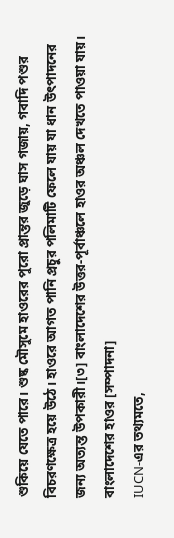শুকিয়ে যেতে পারে। শুষ্ক মৌসুমে হাওরের পুরো প্রান্তর জুড়ে ঘাস গজায়, গবাদি পশুর বিচরণক্ষেত্র হয়ে উঠে। হাওরে আগত পানি প্রচুর পলিমাটি ফেলে যায় যা ধান উৎপাদনের জন্য অত্যন্ত উপকারী।[৩] বাংলাদেশের উত্তর-পূর্বাঞ্চলে হাওর অঞ্চল দেখতে পাওয়া যায়।
বাংলাদেশের হাওর [সম্পাদনা]
IUCN-এর তথ্যমতে,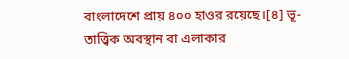বাংলাদেশে প্রায় ৪০০ হাওর রয়েছে।[৪] ভূ-তাত্ত্বিক অবস্থান বা এলাকার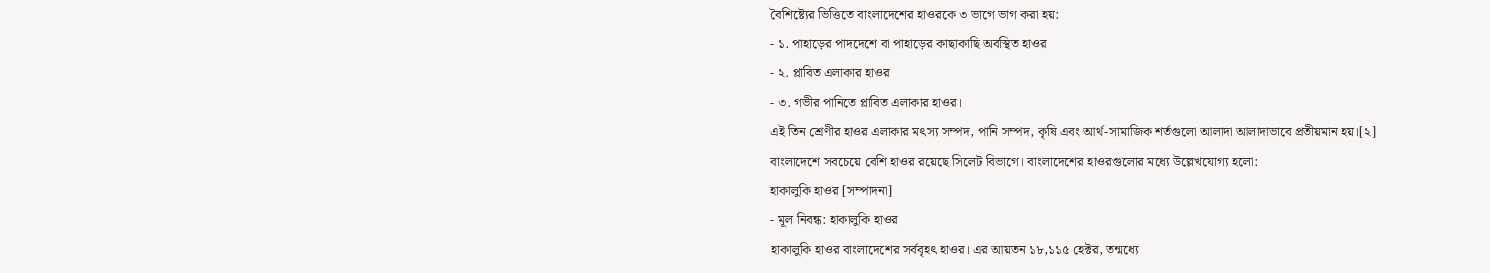বৈশিষ্ট্যের ভিত্তিতে বাংলাদেশের হাওরকে ৩ ভাগে ভাগ করা হয়:
- ১. পাহাড়ের পাদদেশে বা পাহাড়ের কাছাকাছি অবস্থিত হাওর
- ২. প্লাবিত এলাকার হাওর
- ৩. গভীর পানিতে প্লাবিত এলাকার হাওর।
এই তিন শ্রেণীর হাওর এলাকার মৎস্য সম্পদ, পানি সম্পদ, কৃষি এবং আর্থ-সামাজিক শর্তগুলো আলাদা আলাদাভাবে প্রতীয়মান হয়।[২]
বাংলাদেশে সবচেয়ে বেশি হাওর রয়েছে সিলেট বিভাগে। বাংলাদেশের হাওরগুলোর মধ্যে উল্লেখযোগ্য হলো:
হাকালুকি হাওর [সম্পাদনা]
- মূল নিবন্ধ: হাকালুকি হাওর
হাকালুকি হাওর বাংলাদেশের সর্ববৃহৎ হাওর। এর আয়তন ১৮,১১৫ হেক্টর, তন্মধ্যে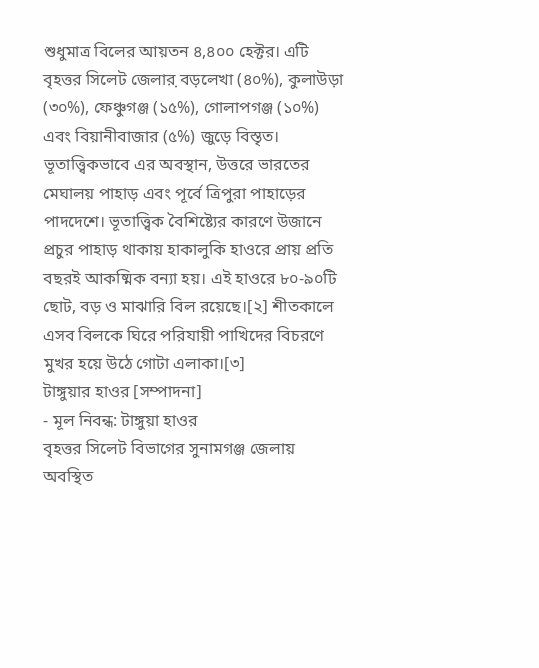শুধুমাত্র বিলের আয়তন ৪,৪০০ হেক্টর। এটি বৃহত্তর সিলেট জেলার় বড়লেখা (৪০%), কুলাউড়া (৩০%), ফেঞ্চুগঞ্জ (১৫%), গোলাপগঞ্জ (১০%) এবং বিয়ানীবাজার (৫%) জুড়ে বিস্তৃত। ভূতাত্ত্বিকভাবে এর অবস্থান, উত্তরে ভারতের মেঘালয় পাহাড় এবং পূর্বে ত্রিপুরা পাহাড়ের পাদদেশে। ভূতাত্ত্বিক বৈশিষ্ট্যের কারণে উজানে প্রচুর পাহাড় থাকায় হাকালুকি হাওরে প্রায় প্রতি বছরই আকষ্মিক বন্যা হয়। এই হাওরে ৮০-৯০টি ছোট, বড় ও মাঝারি বিল রয়েছে।[২] শীতকালে এসব বিলকে ঘিরে পরিযায়ী পাখিদের বিচরণে মুখর হয়ে উঠে গোটা এলাকা।[৩]
টাঙ্গুয়ার হাওর [সম্পাদনা]
- মূল নিবন্ধ: টাঙ্গুয়া হাওর
বৃহত্তর সিলেট বিভাগের সুনামগঞ্জ জেলায় অবস্থিত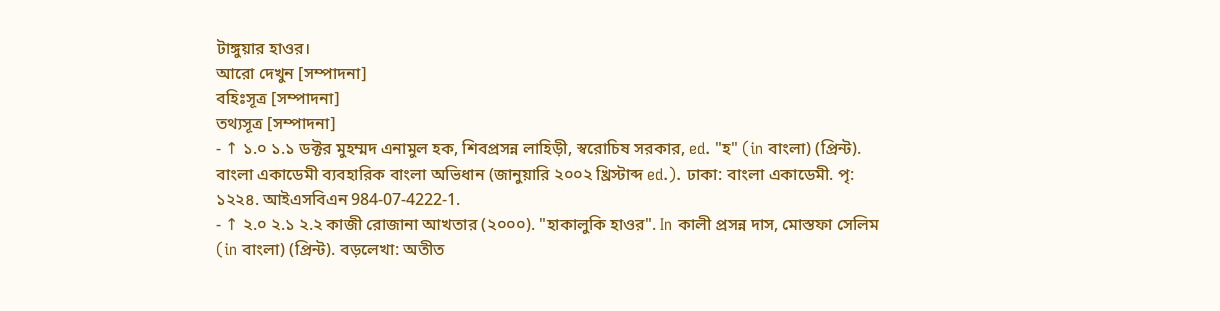টাঙ্গুয়ার হাওর।
আরো দেখুন [সম্পাদনা]
বহিঃসূত্র [সম্পাদনা]
তথ্যসূত্র [সম্পাদনা]
- ↑ ১.০ ১.১ ডক্টর মুহম্মদ এনামুল হক, শিবপ্রসন্ন লাহিড়ী, স্বরোচিষ সরকার, ed. "হ" (in বাংলা) (প্রিন্ট). বাংলা একাডেমী ব্যবহারিক বাংলা অভিধান (জানুয়ারি ২০০২ খ্রিস্টাব্দ ed.). ঢাকা: বাংলা একাডেমী. পৃ: ১২২৪. আইএসবিএন 984-07-4222-1.
- ↑ ২.০ ২.১ ২.২ কাজী রোজানা আখতার (২০০০). "হাকালুকি হাওর". In কালী প্রসন্ন দাস, মোস্তফা সেলিম (in বাংলা) (প্রিন্ট). বড়লেখা: অতীত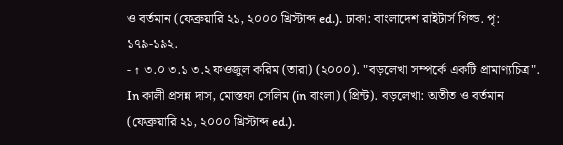ও বর্তমান (ফেব্রুয়ারি ২১, ২০০০ খ্রিস্টাব্দ ed.). ঢাকা: বাংলাদেশ রাইটার্স গিল্ড. পৃ: ১৭৯-১৯২.
- ↑ ৩.০ ৩.১ ৩.২ ফওজুল করিম (তারা) (২০০০). "বড়লেখা সম্পর্কে একটি প্রামাণ্যচিত্র". In কালী প্রসন্ন দাস, মোস্তফা সেলিম (in বাংলা) (প্রিন্ট). বড়লেখা: অতীত ও বর্তমান (ফেব্রুয়ারি ২১, ২০০০ খ্রিস্টাব্দ ed.).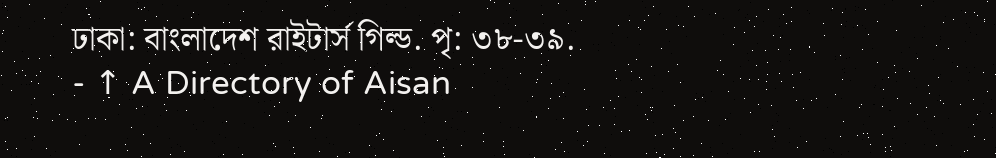ঢাকা: বাংলাদেশ রাইটার্স গিল্ড. পৃ: ৩৮-৩৯.
- ↑ A Directory of Aisan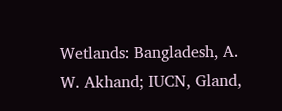Wetlands: Bangladesh, A. W. Akhand; IUCN, Gland,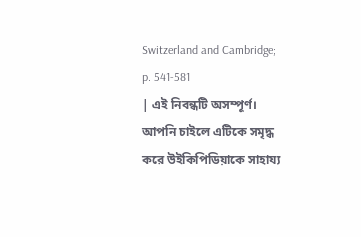Switzerland and Cambridge; p. 541-581
| এই নিবন্ধটি অসম্পূর্ণ। আপনি চাইলে এটিকে সমৃদ্ধ করে উইকিপিডিয়াকে সাহায্য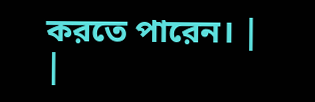করতে পারেন। |
|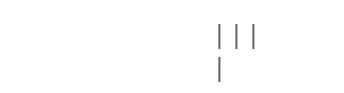|||
|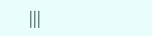|||